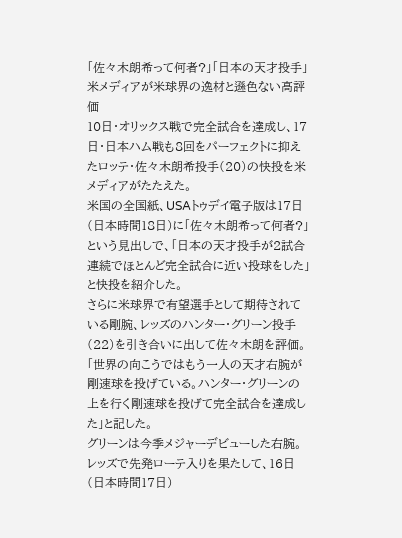「佐々木朗希って何者?」「日本の天才投手」米メディアが米球界の逸材と遜色ない高評価
10日・オリックス戦で完全試合を達成し、17日・日本ハム戦も8回をパーフェクトに抑えたロッテ・佐々木朗希投手(20)の快投を米メディアがたたえた。
米国の全国紙、USAトゥデイ電子版は17日(日本時間18日)に「佐々木朗希って何者?」という見出しで、「日本の天才投手が2試合連続でほとんど完全試合に近い投球をした」と快投を紹介した。
さらに米球界で有望選手として期待されている剛腕、レッズのハンター・グリーン投手(22)を引き合いに出して佐々木朗を評価。「世界の向こうではもう一人の天才右腕が剛速球を投げている。ハンター・グリーンの上を行く剛速球を投げて完全試合を達成した」と記した。
グリーンは今季メジャーデビューした右腕。レッズで先発ローテ入りを果たして、16日(日本時間17日)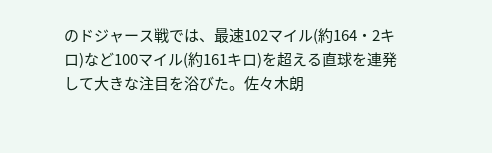のドジャース戦では、最速102マイル(約164・2キロ)など100マイル(約161キロ)を超える直球を連発して大きな注目を浴びた。佐々木朗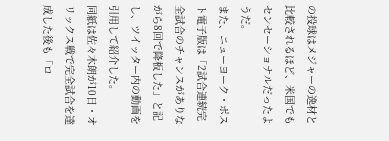の投球はメジャーの逸材と比較されるほど、米国でもセンセーショナルだったようだ。
また、ニューヨーク・ポスト電子版は「2試合連続完全試合のチャンスがありながら8回で降板した」と記し、ツイッター内の動画を引用して紹介した。
同紙は佐々木朗が10日・オリックス戦で完全試合を達成した後も「ロ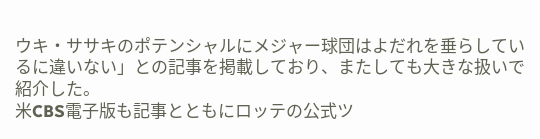ウキ・ササキのポテンシャルにメジャー球団はよだれを垂らしているに違いない」との記事を掲載しており、またしても大きな扱いで紹介した。
米CBS電子版も記事とともにロッテの公式ツ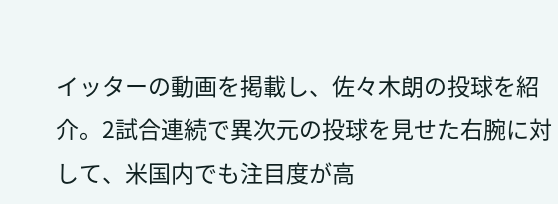イッターの動画を掲載し、佐々木朗の投球を紹介。2試合連続で異次元の投球を見せた右腕に対して、米国内でも注目度が高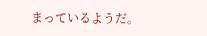まっているようだ。